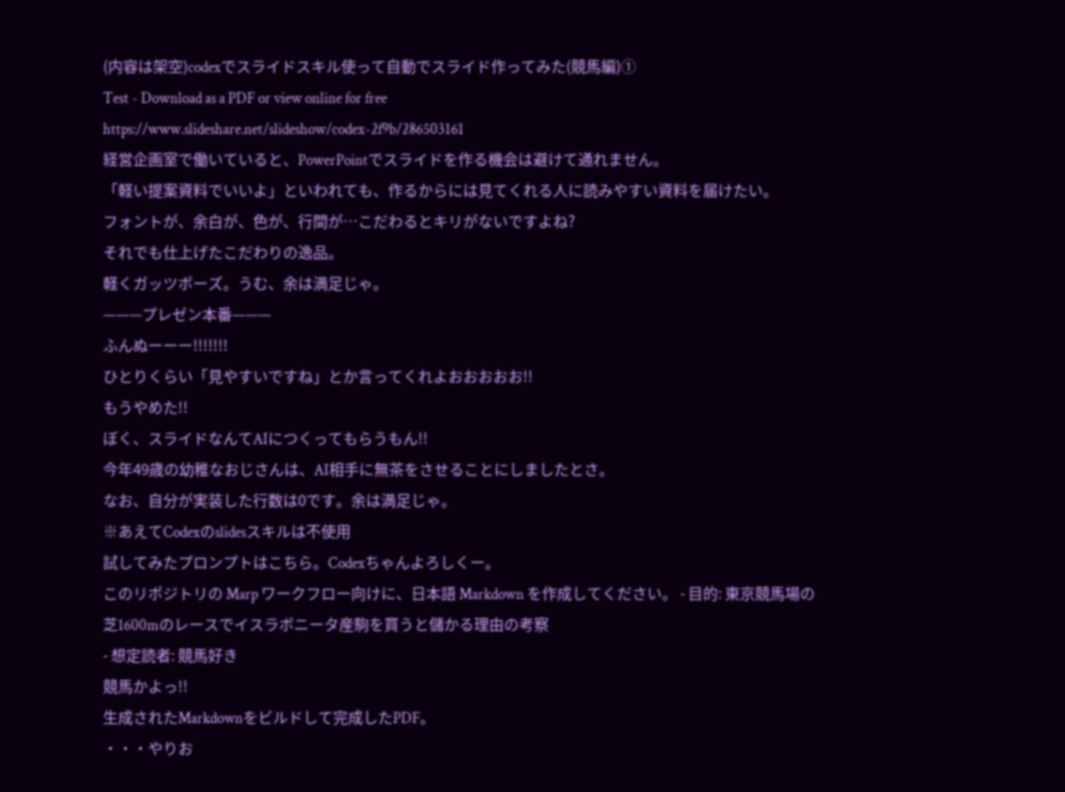(内容は架空)codexでスライドスキル使って自動でスライド作ってみた(競馬編)①
Test - Download as a PDF or view online for free
https://www.slideshare.net/slideshow/codex-2f9b/286503161
経営企画室で働いていると、PowerPointでスライドを作る機会は避けて通れません。
「軽い提案資料でいいよ」といわれても、作るからには見てくれる人に読みやすい資料を届けたい。
フォントが、余白が、色が、行間が…こだわるとキリがないですよね?
それでも仕上げたこだわりの逸品。
軽くガッツポーズ。うむ、余は満足じゃ。
———プレゼン本番———
ふんぬーーー!!!!!!!
ひとりくらい「見やすいですね」とか言ってくれよおおおおお!!
もうやめた!!
ぼく、スライドなんてAIにつくってもらうもん!!
今年49歳の幼稚なおじさんは、AI相手に無茶をさせることにしましたとさ。
なお、自分が実装した行数は0です。余は満足じゃ。
※あえてCodexのslidesスキルは不使用
試してみたプロンプトはこちら。Codexちゃんよろしくー。
このリポジトリの Marp ワークフロー向けに、日本語 Markdown を作成してください。 - 目的: 東京競馬場の芝1600mのレースでイスラボニータ産駒を買うと儲かる理由の考察
- 想定読者: 競馬好き
競馬かよっ!!
生成されたMarkdownをビルドして完成したPDF。
・・・やりお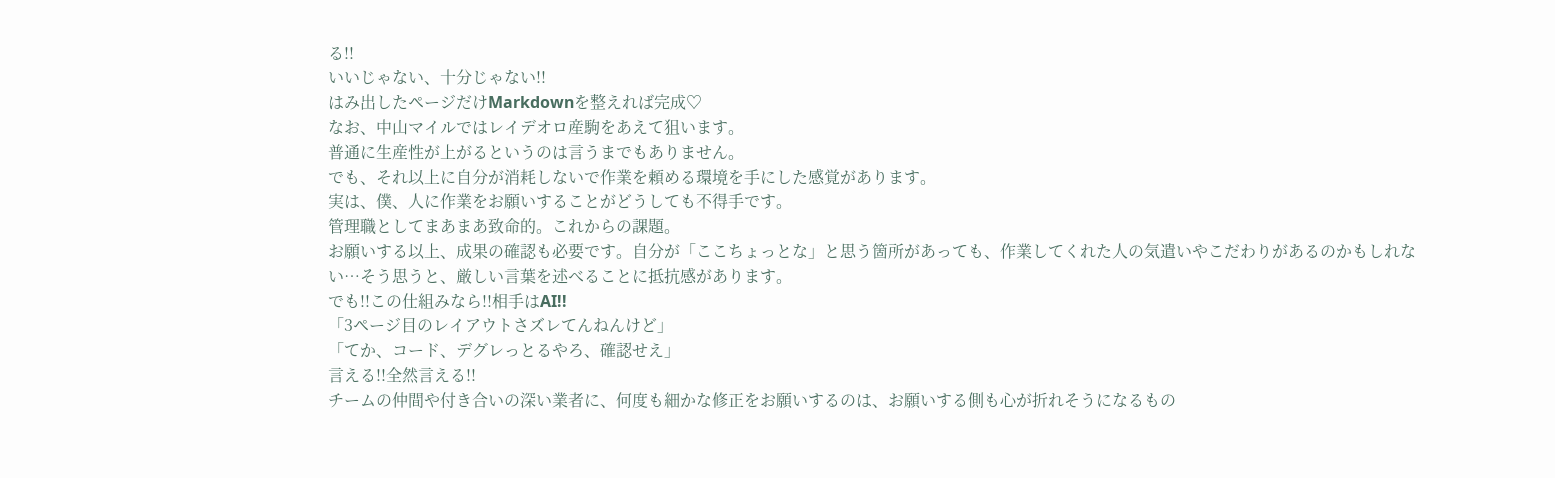る!!
いいじゃない、十分じゃない!!
はみ出したページだけMarkdownを整えれば完成♡
なお、中山マイルではレイデオロ産駒をあえて狙います。
普通に生産性が上がるというのは言うまでもありません。
でも、それ以上に自分が消耗しないで作業を頼める環境を手にした感覚があります。
実は、僕、人に作業をお願いすることがどうしても不得手です。
管理職としてまあまあ致命的。これからの課題。
お願いする以上、成果の確認も必要です。自分が「ここちょっとな」と思う箇所があっても、作業してくれた人の気遣いやこだわりがあるのかもしれない…そう思うと、厳しい言葉を述べることに抵抗感があります。
でも!!この仕組みなら!!相手はAI!!
「3ページ目のレイアウトさズレてんねんけど」
「てか、コード、デグレっとるやろ、確認せえ」
言える!!全然言える!!
チームの仲間や付き合いの深い業者に、何度も細かな修正をお願いするのは、お願いする側も心が折れそうになるもの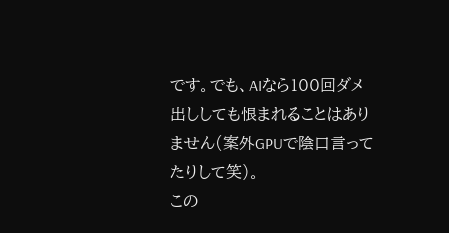です。でも、AIなら100回ダメ出ししても恨まれることはありません(案外GPUで陰口言ってたりして笑)。
この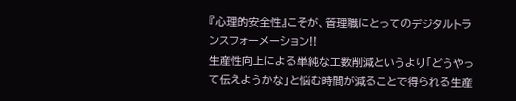『心理的安全性』こそが、管理職にとってのデジタルトランスフォーメーション!!
生産性向上による単純な工数削減というより「どうやって伝えようかな」と悩む時間が減ることで得られる生産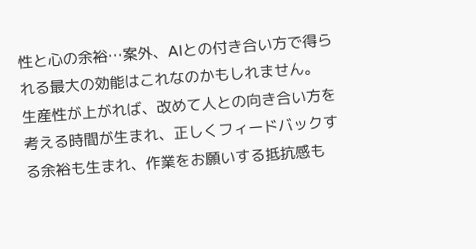性と心の余裕…案外、AIとの付き合い方で得られる最大の効能はこれなのかもしれません。
生産性が上がれば、改めて人との向き合い方を考える時間が生まれ、正しくフィードバックする余裕も生まれ、作業をお願いする抵抗感も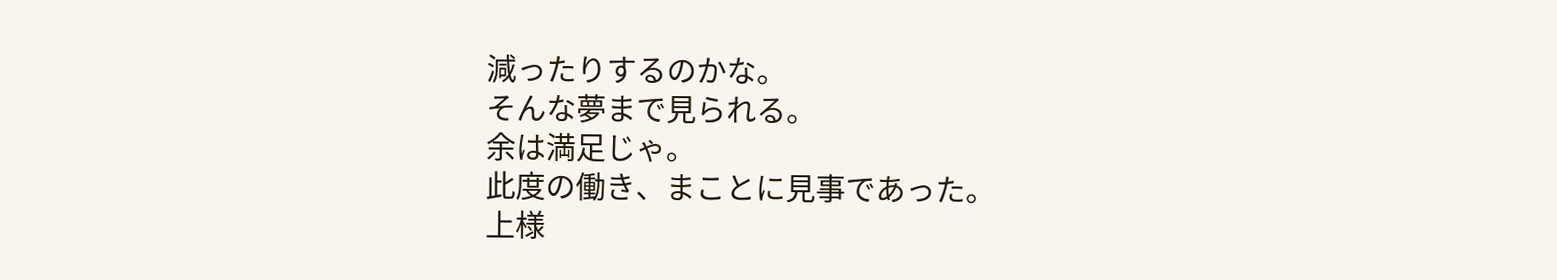減ったりするのかな。
そんな夢まで見られる。
余は満足じゃ。
此度の働き、まことに見事であった。
上様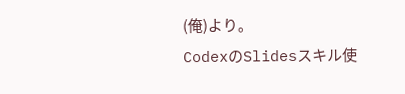(俺)より。
CodexのSlidesスキル使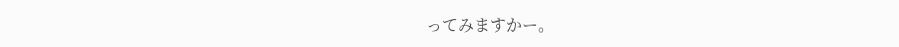ってみますかー。